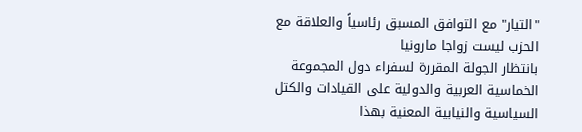"التيار" مع التوافق المسبق رئاسياً والعلاقة مع الحزب ليست زواجا مارونيا
بانتظار الجولة المقررة لسفراء دول المجموعة الخماسية العربية والدولية على القيادات والكتل السياسية والنيابية المعنية بهذا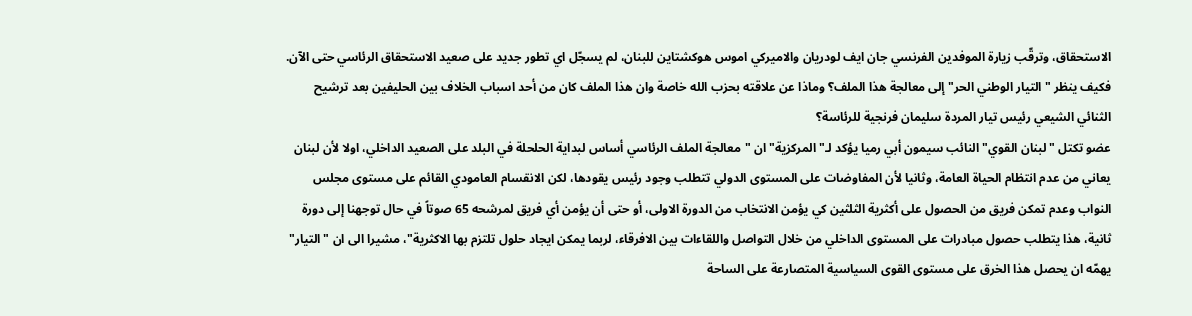الاستحقاق، وترقّب زيارة الموفدين الفرنسي جان ايف لودريان والاميركي اموس هوكشتاين للبنان، لم يسجّل اي تطور جديد على صعيد الاستحقاق الرئاسي حتى الآن. فكيف ينظر "التيار الوطني الحر" إلى معالجة هذا الملف؟ وماذا عن علاقته بحزب الله خاصة وان هذا الملف كان من أحد اسباب الخلاف بين الحليفين بعد ترشيح الثنائي الشيعي رئيس تيار المردة سليمان فرنجية للرئاسة؟
عضو تكتل "لبنان القوي" النائب سيمون أبي رميا يؤكد لـ"المركزية" ان "معالجة الملف الرئاسي أساس لبداية الحلحلة في البلد على الصعيد الداخلي، اولا لأن لبنان يعاني من عدم انتظام الحياة العامة، وثانيا لأن المفاوضات على المستوى الدولي تتطلب وجود رئيس يقودها، لكن الانقسام العامودي القائم على مستوى مجلس النواب وعدم تمكن فريق من الحصول على أكثرية الثلثين كي يؤمن الانتخاب من الدورة الاولى، أو حتى أن يؤمن أي فريق لمرشحه 65 صوتاً في حال توجهنا إلى دورة ثانية، هذا يتطلب حصول مبادرات على المستوى الداخلي من خلال التواصل واللقاءات بين الافرقاء، لربما يمكن ايجاد حلول تلتزم بها الاكثرية"، مشيرا الى ان "التيار" يهمّه ان يحصل هذا الخرق على مستوى القوى السياسية المتصارعة على الساحة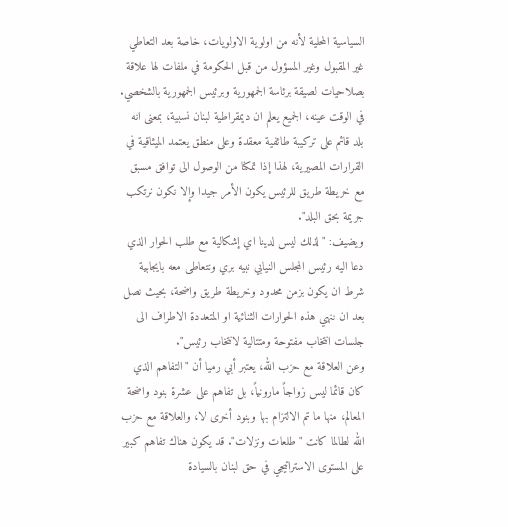السياسية المحلية لأنه من اولوية الاولويات، خاصة بعد التعاطي غير المقبول وغير المسؤول من قبل الحكومة في ملفات لها علاقة بصلاحيات لصيقة برئاسة الجمهورية وبرئيس الجمهورية بالشخصي. في الوقت عينه، الجميع يعلم ان ديمقراطية لبنان نسبية، بمعنى انه بلد قائم على تركيبة طائفية معقدة وعلى منطق يعتمد الميثاقية في القرارات المصيرية، لهذا إذا تمكنا من الوصول الى توافق مسبق مع خريطة طريق للرئيس يكون الأمر جيدا وإلا نكون نرتكب جريمة بحق البلد".
ويضيف: "لذلك ليس لدينا اي إشكالية مع طلب الحوار الذي دعا اليه رئيس المجلس النيابي نبيه بري ونتعاطى معه بايجابية شرط ان يكون بزمن محدود وخريطة طريق واضحة، بحيث نصل بعد ان ننهي هذه الحوارات الثنائية او المتعددة الاطراف الى جلسات انتخاب مفتوحة ومتتالية لانتخاب رئيس".
وعن العلاقة مع حزب الله، يعتبر أبي رميا أن "التفاهم الذي كان قائما ليس زواجاً مارونياً، بل تفاهم على عشرة بنود واضحة المعالم، منها ما تم الالتزام بها وبنود أخرى لا، والعلاقة مع حزب الله لطالما كانت "طلعات ونزلات". قد يكون هناك تفاهم كبير على المستوى الاستراتيجي في حق لبنان بالسيادة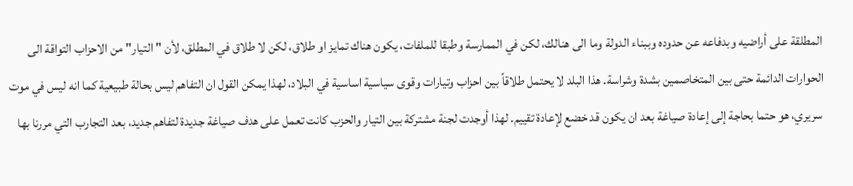المطلقة على أراضيه وبدفاعه عن حدوده وببناء الدولة وما الى هنالك، لكن في الممارسة وطبقا للملفات، يكون هناك تمايز او طلاق، لكن لا طلاق في المطلق، لأن "التيار" من الاحزاب التواقة الى الحوارات الدائمة حتى بين المتخاصمين بشدة وشراسة. هذا البلد لا يحتمل طلاقاً بين احزاب وتيارات وقوى سياسية اساسية في البلاد، لهذا يمكن القول ان التفاهم ليس بحالة طبيعية كما انه ليس في موت سريري، هو حتما بحاجة إلى إعادة صياغة بعد ان يكون قد خضع لإعادة تقييم. لهذا أوجدت لجنة مشتركة بين التيار والحزب كانت تعمل على هدف صياغة جديدة لتفاهم جديد، بعد التجارب التي مررنا بها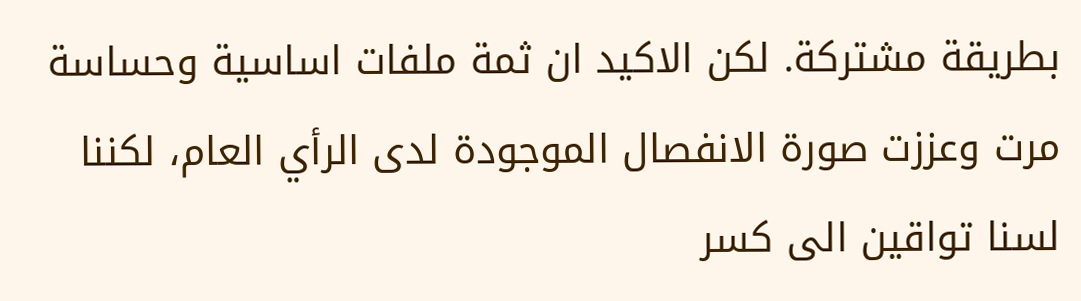بطريقة مشتركة. لكن الاكيد ان ثمة ملفات اساسية وحساسة مرت وعززت صورة الانفصال الموجودة لدى الرأي العام، لكننا لسنا تواقين الى كسر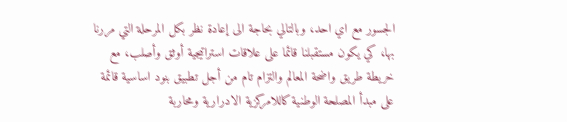الجسور مع اي احد، وبالتالي بحاجة الى إعادة نظر بكل المرحلة التي مررنا بها، كي يكون مستقبلنا قائما على علاقات استراتيجية أوثق وأصلب، مع خريطة طريق واضحة المعالم والتزام تام من أجل تطبيق بنود اساسية قائمة على مبدأ المصلحة الوطنية كاللامركزية الادرارية ومحاربة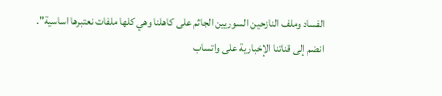الفساد وملف النازحين السوريين الجاثم على كاهلنا وهي كلها ملفات نعتبرها اساسية".
انضم إلى قناتنا الإخبارية على واتساب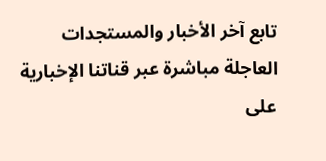تابع آخر الأخبار والمستجدات العاجلة مباشرة عبر قناتنا الإخبارية على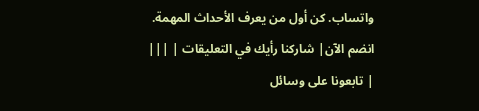واتساب. كن أول من يعرف الأحداث المهمة.
انضم الآن| شاركنا رأيك في التعليقات | |||
| تابعونا على وسائل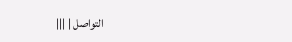التواصل | |||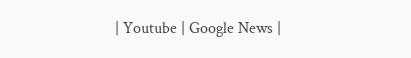| Youtube | Google News |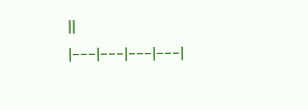||
|---|---|---|---|